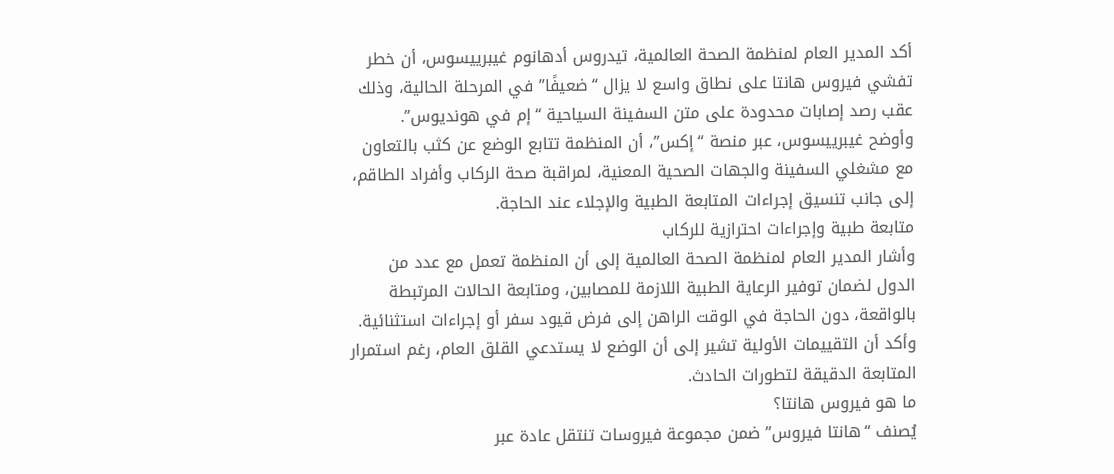أكد المدير العام لمنظمة الصحة العالمية، تيدروس أدهانوم غيبرييسوس، أن خطر تفشي فيروس هانتا على نطاق واسع لا يزال “ضعيفًا” في المرحلة الحالية، وذلك عقب رصد إصابات محدودة على متن السفينة السياحية “إم في هونديوس”.
وأوضح غيبرييسوس، عبر منصة “إكس”، أن المنظمة تتابع الوضع عن كثب بالتعاون مع مشغلي السفينة والجهات الصحية المعنية، لمراقبة صحة الركاب وأفراد الطاقم، إلى جانب تنسيق إجراءات المتابعة الطبية والإجلاء عند الحاجة.
متابعة طبية وإجراءات احترازية للركاب
وأشار المدير العام لمنظمة الصحة العالمية إلى أن المنظمة تعمل مع عدد من الدول لضمان توفير الرعاية الطبية اللازمة للمصابين، ومتابعة الحالات المرتبطة بالواقعة، دون الحاجة في الوقت الراهن إلى فرض قيود سفر أو إجراءات استثنائية.
وأكد أن التقييمات الأولية تشير إلى أن الوضع لا يستدعي القلق العام، رغم استمرار المتابعة الدقيقة لتطورات الحادث.
ما هو فيروس هانتا؟
يُصنف “هانتا فيروس” ضمن مجموعة فيروسات تنتقل عادة عبر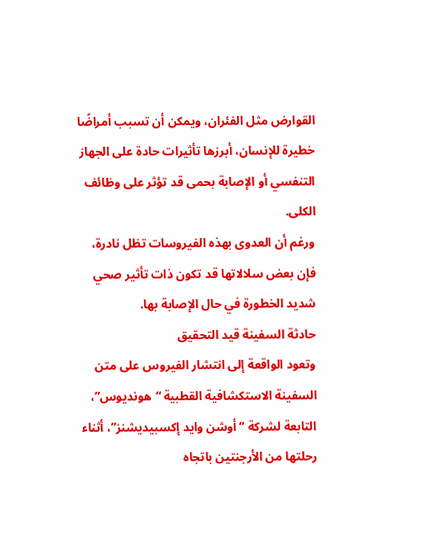القوارض مثل الفئران، ويمكن أن تسبب أمراضًا خطيرة للإنسان، أبرزها تأثيرات حادة على الجهاز التنفسي أو الإصابة بحمى قد تؤثر على وظائف الكلى.
ورغم أن العدوى بهذه الفيروسات تظل نادرة، فإن بعض سلالاتها قد تكون ذات تأثير صحي شديد الخطورة في حال الإصابة بها.
حادثة السفينة قيد التحقيق
وتعود الواقعة إلى انتشار الفيروس على متن السفينة الاستكشافية القطبية “هونديوس”، التابعة لشركة “أوشن وايد إكسبيديشنز”، أثناء رحلتها من الأرجنتين باتجاه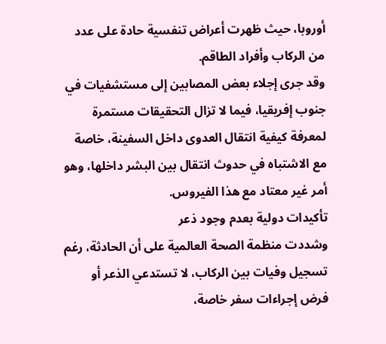أوروبا، حيث ظهرت أعراض تنفسية حادة على عدد من الركاب وأفراد الطاقم.
وقد جرى إجلاء بعض المصابين إلى مستشفيات في جنوب إفريقيا، فيما لا تزال التحقيقات مستمرة لمعرفة كيفية انتقال العدوى داخل السفينة، خاصة مع الاشتباه في حدوث انتقال بين البشر داخلها، وهو أمر غير معتاد مع هذا الفيروس.
تأكيدات دولية بعدم وجود ذعر
وشددت منظمة الصحة العالمية على أن الحادثة، رغم تسجيل وفيات بين الركاب، لا تستدعي الذعر أو فرض إجراءات سفر خاصة،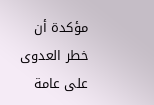مؤكدة أن خطر العدوى على عامة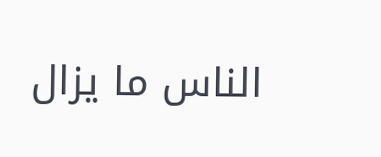الناس ما يزال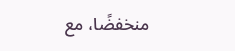منخفضًا، مع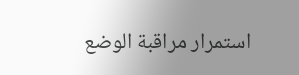استمرار مراقبة الوضع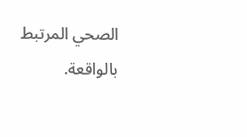الصحي المرتبط بالواقعة.